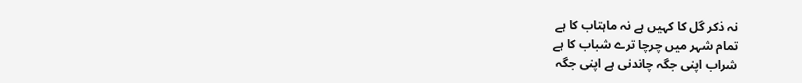نہ ذکر گل کا کہیں ہے نہ ماہتاب کا ہے
تمام شہر میں چرچا ترے شباب کا ہے
شراب اپنی جگہ چاندنی ہے اپنی جگہ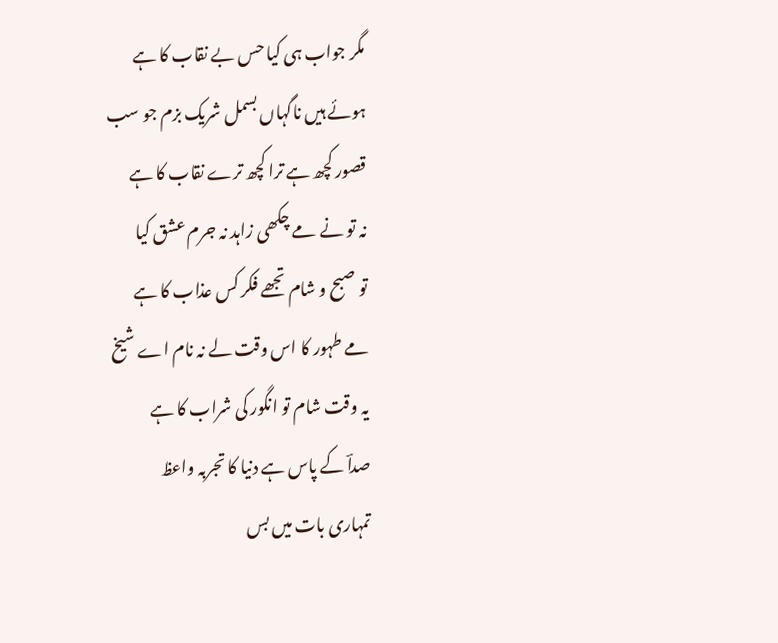مگر جواب ہی کیا حس بے نقاب کا ہے
ہوئے ہیں ناگہاں بسمل شریک بزم جو سب
قصور کچھ ہے ترا کچھ ترے نقاب کا ہے
نہ تو نے مے چکھی زاہد نہ جرم عشق کیا
تو صبح و شام تجھے فکر کس عذاب کا ہے
مے طہور کا اس وقت لے نہ نام اے شیخ
یہ وقت شام تو انگور کی شراب کا ہے
صداؔ کے پاس ہے دنیا کا تجربہ واعظ
تمہاری بات میں بس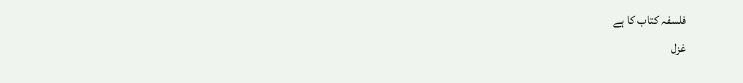فلسفہ کتاب کا ہے
غزل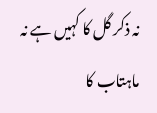نہ ذکر گل کا کہیں ہے نہ ماہتاب کا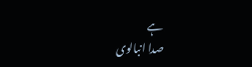ہے
صدا انبالوی